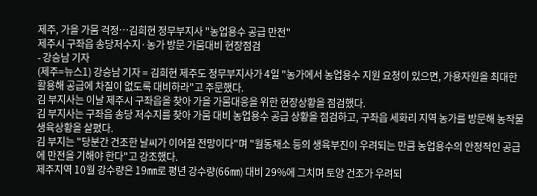제주, 가을 가뭄 걱정…김희현 정무부지사 "농업용수 공급 만전"
제주시 구좌읍 송당저수지·농가 방문 가뭄대비 현장점검
- 강승남 기자
(제주=뉴스1) 강승남 기자 = 김희현 제주도 정무부지사가 4일 "농가에서 농업용수 지원 요청이 있으면, 가용자원을 최대한 활용해 공급에 차질이 없도록 대비하라"고 주문했다.
김 부지사는 이날 제주시 구좌읍을 찾아 가을 가뭄대응을 위한 현장상황을 점검했다.
김 부지사는 구좌읍 송당 저수지를 찾아 가뭄 대비 농업용수 공급 상황을 점검하고, 구좌읍 세화리 지역 농가를 방문해 농작물 생육상황을 살폈다.
김 부지는 "당분간 건조한 날씨가 이어질 전망이다"며 "월동채소 등의 생육부진이 우려되는 만큼 농업용수의 안정적인 공급에 만전을 기해야 한다"고 강조했다.
제주지역 10월 강수량은 19㎜로 평년 강수량(66㎜) 대비 29%에 그치며 토양 건조가 우려되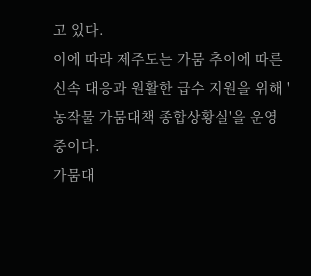고 있다.
이에 따라 제주도는 가뭄 추이에 따른 신속 대응과 원활한 급수 지원을 위해 '농작물 가뭄대책 종합상황실'을 운영 중이다.
가뭄대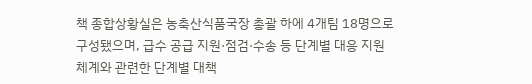책 종합상황실은 농축산식품국장 총괄 하에 4개팀 18명으로 구성됐으며, 급수 공급 지원·점검·수송 등 단계별 대응 지원 체계와 관련한 단계별 대책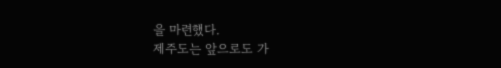을 마련했다.
제주도는 앞으로도 가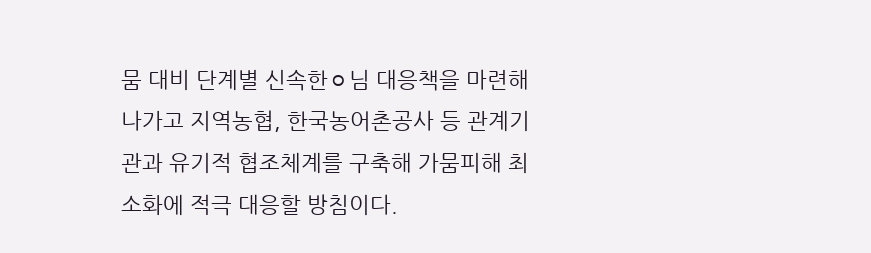뭄 대비 단계별 신속한ㅇ님 대응책을 마련해 나가고 지역농협, 한국농어촌공사 등 관계기관과 유기적 협조체계를 구축해 가뭄피해 최소화에 적극 대응할 방침이다.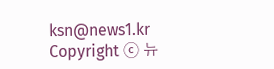ksn@news1.kr
Copyright ⓒ 뉴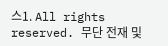스1. All rights reserved. 무단 전재 및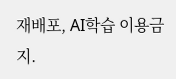재배포, AI학습 이용금지.